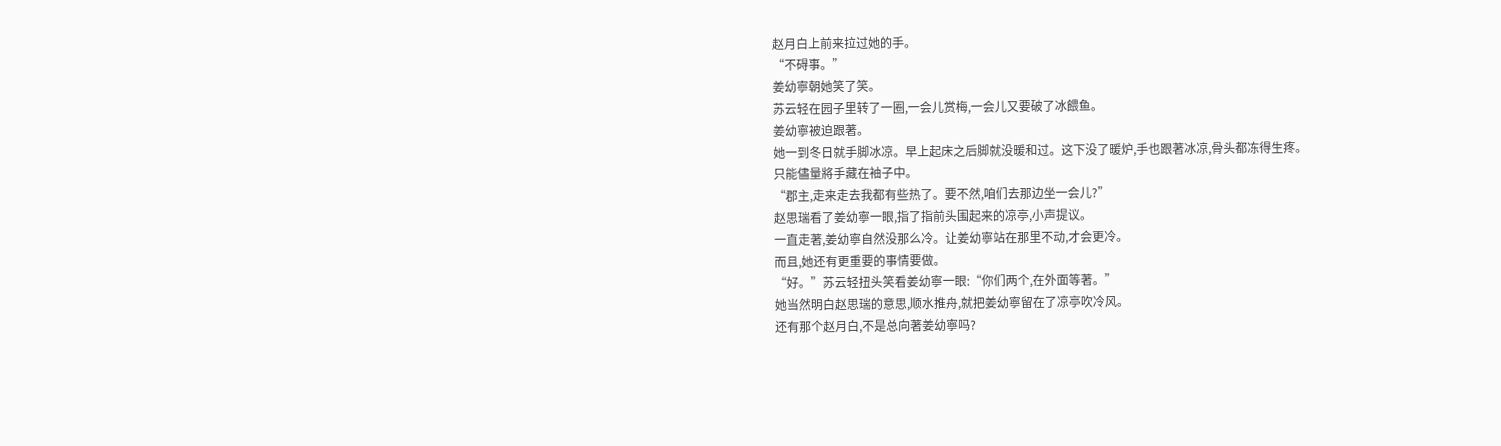赵月白上前来拉过她的手。
“不碍事。”
姜幼寧朝她笑了笑。
苏云轻在园子里转了一圈,一会儿赏梅,一会儿又要破了冰餵鱼。
姜幼寧被迫跟著。
她一到冬日就手脚冰凉。早上起床之后脚就没暖和过。这下没了暖炉,手也跟著冰凉,骨头都冻得生疼。
只能儘量將手藏在袖子中。
“郡主,走来走去我都有些热了。要不然,咱们去那边坐一会儿?”
赵思瑞看了姜幼寧一眼,指了指前头围起来的凉亭,小声提议。
一直走著,姜幼寧自然没那么冷。让姜幼寧站在那里不动,才会更冷。
而且,她还有更重要的事情要做。
“好。”苏云轻扭头笑看姜幼寧一眼:“你们两个,在外面等著。”
她当然明白赵思瑞的意思,顺水推舟,就把姜幼寧留在了凉亭吹冷风。
还有那个赵月白,不是总向著姜幼寧吗?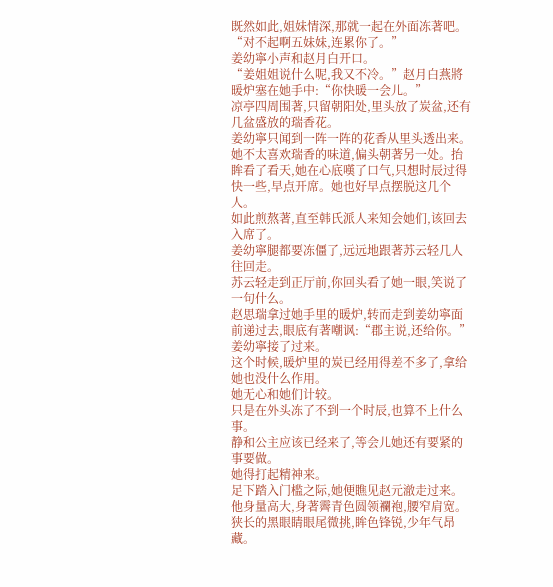既然如此,姐妹情深,那就一起在外面冻著吧。
“对不起啊五妹妹,连累你了。”
姜幼寧小声和赵月白开口。
“姜姐姐说什么呢,我又不冷。”赵月白燕將暖炉塞在她手中:“你快暖一会儿。”
凉亭四周围著,只留朝阳处,里头放了炭盆,还有几盆盛放的瑞香花。
姜幼寧只闻到一阵一阵的花香从里头透出来。她不太喜欢瑞香的味道,偏头朝著另一处。抬眸看了看天,她在心底嘆了口气,只想时辰过得快一些,早点开席。她也好早点摆脱这几个人。
如此煎熬著,直至韩氏派人来知会她们,该回去入席了。
姜幼寧腿都要冻僵了,远远地跟著苏云轻几人往回走。
苏云轻走到正厅前,你回头看了她一眼,笑说了一句什么。
赵思瑞拿过她手里的暖炉,转而走到姜幼寧面前递过去,眼底有著嘲讽:“郡主说,还给你。”
姜幼寧接了过来。
这个时候,暖炉里的炭已经用得差不多了,拿给她也没什么作用。
她无心和她们计较。
只是在外头冻了不到一个时辰,也算不上什么事。
静和公主应该已经来了,等会儿她还有要紧的事要做。
她得打起精神来。
足下踏入门槛之际,她便瞧见赵元澈走过来。
他身量高大,身著霽青色圆领襴袍,腰窄肩宽。狭长的黑眼睛眼尾微挑,眸色锋锐,少年气昂藏。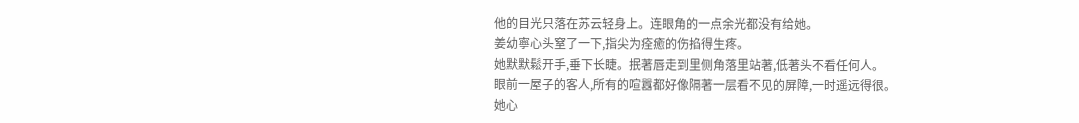他的目光只落在苏云轻身上。连眼角的一点余光都没有给她。
姜幼寧心头窒了一下,指尖为痊癒的伤掐得生疼。
她默默鬆开手,垂下长睫。抿著唇走到里侧角落里站著,低著头不看任何人。
眼前一屋子的客人,所有的喧囂都好像隔著一层看不见的屏障,一时遥远得很。
她心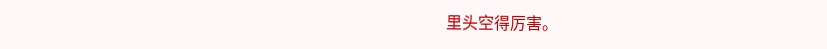里头空得厉害。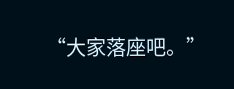“大家落座吧。”